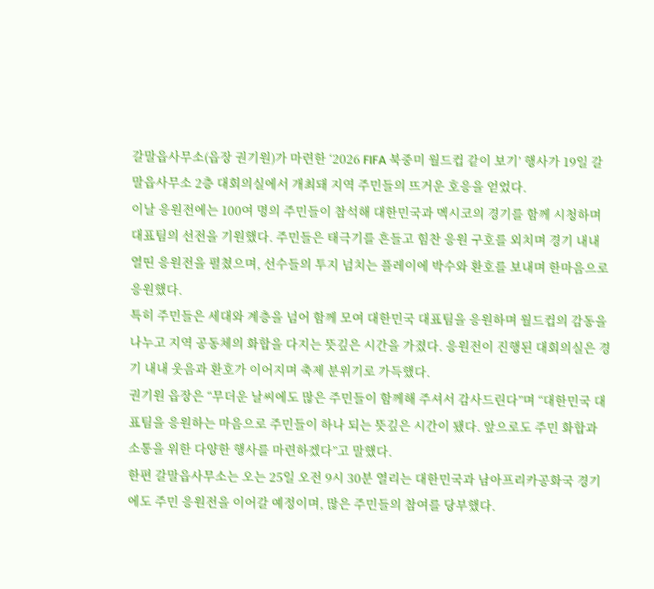갈말읍사무소(읍장 권기원)가 마련한 ‘2026 FIFA 북중미 월드컵 같이 보기’ 행사가 19일 갈말읍사무소 2층 대회의실에서 개최돼 지역 주민들의 뜨거운 호응을 얻었다.
이날 응원전에는 100여 명의 주민들이 참석해 대한민국과 멕시코의 경기를 함께 시청하며 대표팀의 선전을 기원했다. 주민들은 태극기를 흔들고 힘찬 응원 구호를 외치며 경기 내내 열띤 응원전을 펼쳤으며, 선수들의 투지 넘치는 플레이에 박수와 환호를 보내며 한마음으로 응원했다.
특히 주민들은 세대와 계층을 넘어 함께 모여 대한민국 대표팀을 응원하며 월드컵의 감동을 나누고 지역 공동체의 화합을 다지는 뜻깊은 시간을 가졌다. 응원전이 진행된 대회의실은 경기 내내 웃음과 환호가 이어지며 축제 분위기로 가득했다.
권기원 읍장은 “무더운 날씨에도 많은 주민들이 함께해 주셔서 감사드린다”며 “대한민국 대표팀을 응원하는 마음으로 주민들이 하나 되는 뜻깊은 시간이 됐다. 앞으로도 주민 화합과 소통을 위한 다양한 행사를 마련하겠다”고 말했다.
한편 갈말읍사무소는 오는 25일 오전 9시 30분 열리는 대한민국과 남아프리카공화국 경기에도 주민 응원전을 이어갈 예정이며, 많은 주민들의 참여를 당부했다.